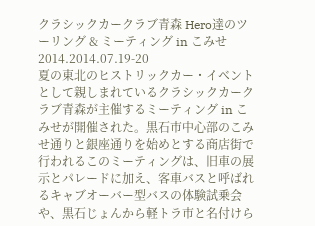クラシックカークラブ青森 Hero達のツーリング & ミーティング in こみせ
2014.2014.07.19-20
夏の東北のヒストリックカー・イベントとして親しまれているクラシックカークラブ青森が主催するミーティング in こみせが開催された。黒石市中心部のこみせ通りと銀座通りを始めとする商店街で行われるこのミーティングは、旧車の展示とパレードに加え、客車バスと呼ばれるキャブオーバー型バスの体験試乗会や、黒石じょんから軽トラ市と名付けら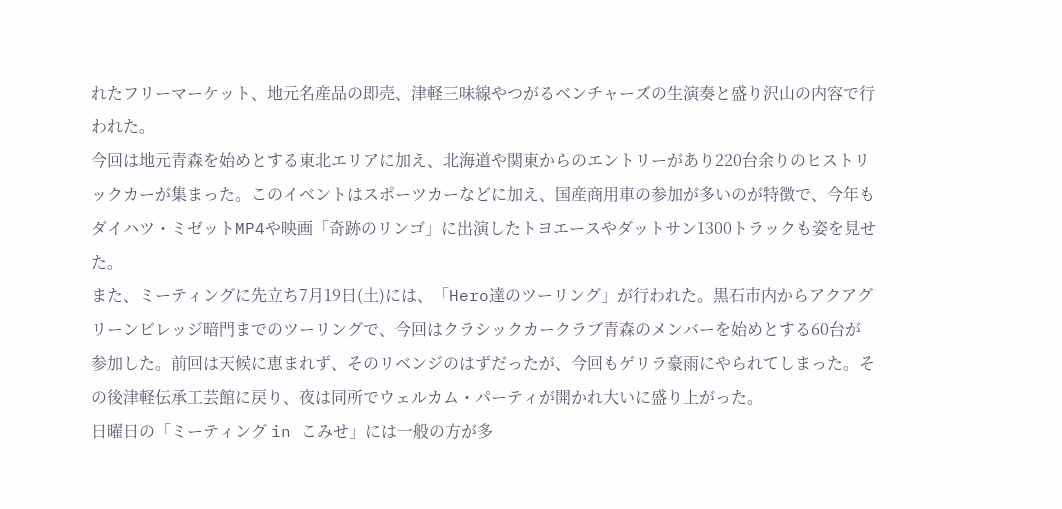れたフリーマーケット、地元名産品の即売、津軽三味線やつがるベンチャーズの生演奏と盛り沢山の内容で行われた。
今回は地元青森を始めとする東北エリアに加え、北海道や関東からのエントリーがあり220台余りのヒストリックカーが集まった。このイベントはスポーツカーなどに加え、国産商用車の参加が多いのが特徴で、今年もダイハツ・ミゼットMP4や映画「奇跡のリンゴ」に出演したトヨエースやダットサン1300トラックも姿を見せた。
また、ミーティングに先立ち7月19日(土)には、「Hero達のツーリング」が行われた。黒石市内からアクアグリーンビレッジ暗門までのツーリングで、今回はクラシックカークラブ青森のメンバーを始めとする60台が参加した。前回は天候に恵まれず、そのリベンジのはずだったが、今回もゲリラ豪雨にやられてしまった。その後津軽伝承工芸館に戻り、夜は同所でウェルカム・パーティが開かれ大いに盛り上がった。
日曜日の「ミーティング in こみせ」には一般の方が多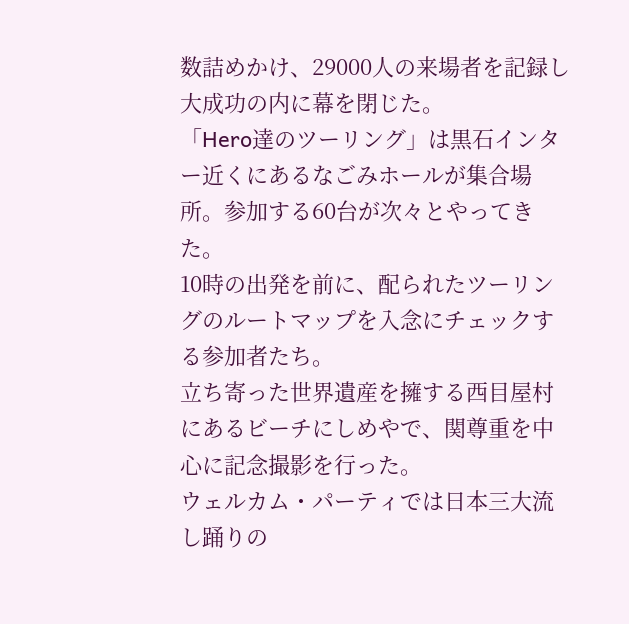数詰めかけ、29000人の来場者を記録し大成功の内に幕を閉じた。
「Hero達のツーリング」は黒石インター近くにあるなごみホールが集合場所。参加する60台が次々とやってきた。
10時の出発を前に、配られたツーリングのルートマップを入念にチェックする参加者たち。
立ち寄った世界遺産を擁する西目屋村にあるビーチにしめやで、関尊重を中心に記念撮影を行った。
ウェルカム・パーティでは日本三大流し踊りの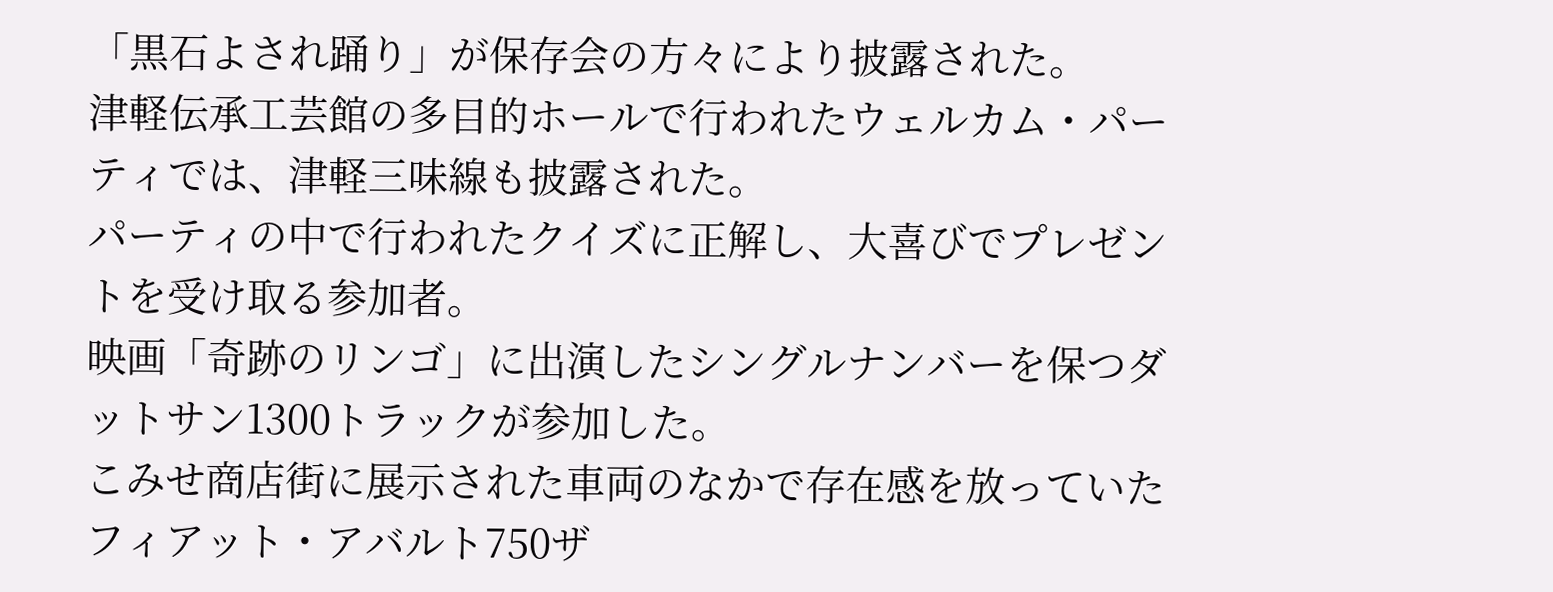「黒石よされ踊り」が保存会の方々により披露された。
津軽伝承工芸館の多目的ホールで行われたウェルカム・パーティでは、津軽三味線も披露された。
パーティの中で行われたクイズに正解し、大喜びでプレゼントを受け取る参加者。
映画「奇跡のリンゴ」に出演したシングルナンバーを保つダットサン1300トラックが参加した。
こみせ商店街に展示された車両のなかで存在感を放っていたフィアット・アバルト750ザ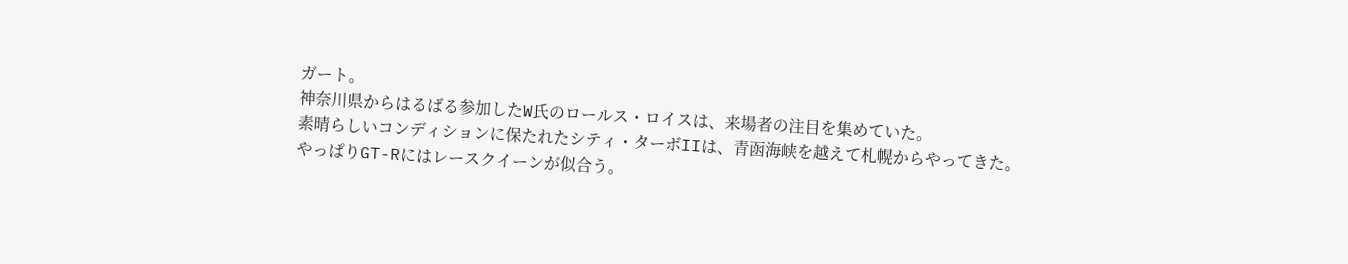ガート。
神奈川県からはるばる参加したW氏のロールス・ロイスは、来場者の注目を集めていた。
素晴らしいコンディションに保たれたシティ・ターボIIは、青函海峡を越えて札幌からやってきた。
やっぱりGT-Rにはレースクイーンが似合う。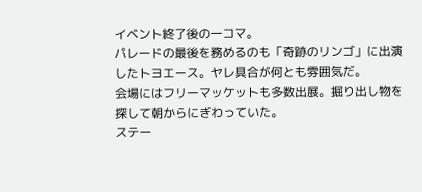イベント終了後の一コマ。
パレードの最後を務めるのも「奇跡のリンゴ」に出演したトヨエース。ヤレ具合が何とも雰囲気だ。
会場にはフリーマッケットも多数出展。掘り出し物を探して朝からにぎわっていた。
ステー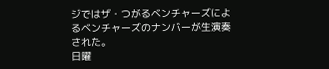ジではザ・つがるベンチャーズによるベンチャーズのナンバーが生演奏された。
日曜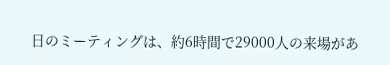日のミーティングは、約6時間で29000人の来場があ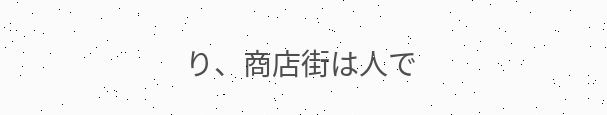り、商店街は人で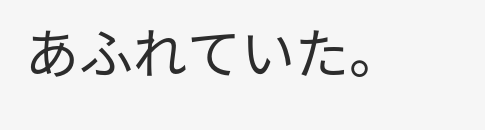あふれていた。